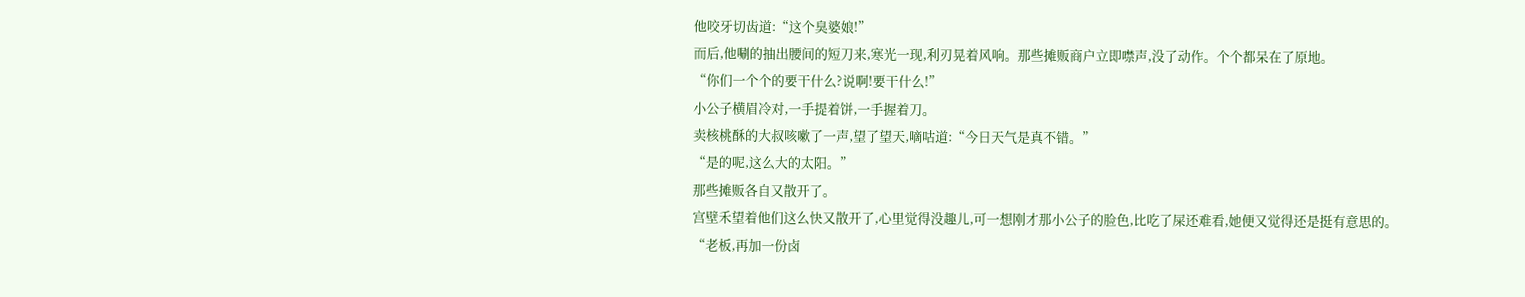他咬牙切齿道:“这个臭婆娘!”
而后,他唰的抽出腰间的短刀来,寒光一现,利刃晃着风响。那些摊贩商户立即噤声,没了动作。个个都呆在了原地。
“你们一个个的要干什么?说啊!要干什么!”
小公子横眉冷对,一手提着饼,一手握着刀。
卖核桃酥的大叔咳嗽了一声,望了望天,嘀咕道:“今日天气是真不错。”
“是的呢,这么大的太阳。”
那些摊贩各自又散开了。
宫壁禾望着他们这么快又散开了,心里觉得没趣儿,可一想刚才那小公子的脸色,比吃了屎还难看,她便又觉得还是挺有意思的。
“老板,再加一份卤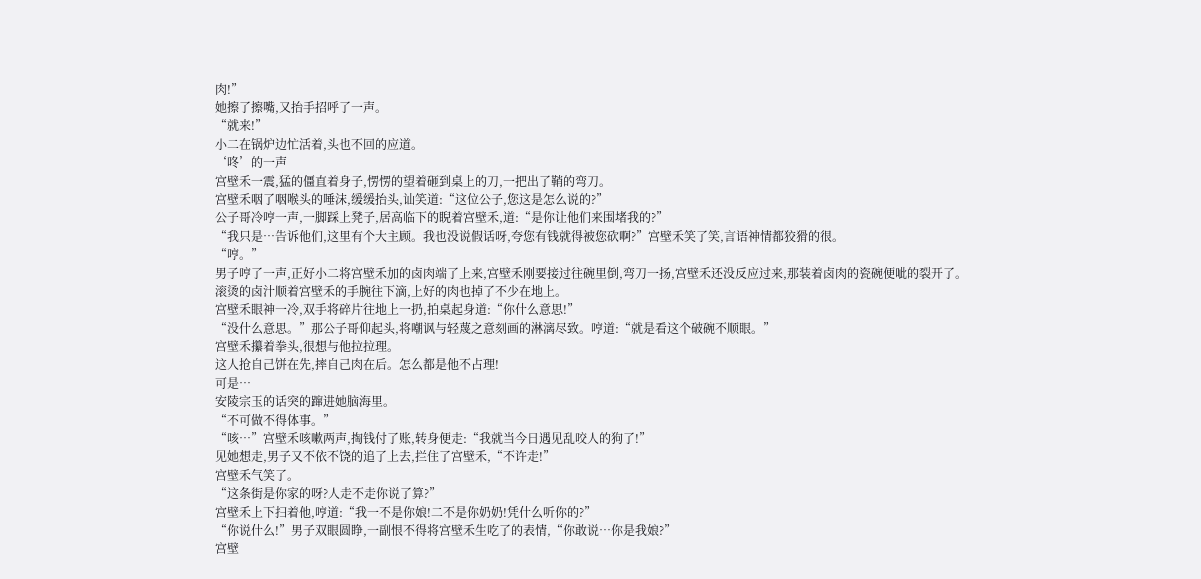肉!”
她擦了擦嘴,又抬手招呼了一声。
“就来!”
小二在锅炉边忙活着,头也不回的应道。
‘咚’的一声
宫壁禾一震,猛的僵直着身子,愣愣的望着砸到桌上的刀,一把出了鞘的弯刀。
宫壁禾咽了咽喉头的唾沫,缓缓抬头,讪笑道:“这位公子,您这是怎么说的?”
公子哥冷哼一声,一脚踩上凳子,居高临下的睨着宫壁禾,道:“是你让他们来围堵我的?”
“我只是…告诉他们,这里有个大主顾。我也没说假话呀,夸您有钱就得被您砍啊?”宫壁禾笑了笑,言语神情都狡猾的很。
“哼。”
男子哼了一声,正好小二将宫壁禾加的卤肉端了上来,宫壁禾刚要接过往碗里倒,弯刀一扬,宫壁禾还没反应过来,那装着卤肉的瓷碗便呲的裂开了。
滚烫的卤汁顺着宫壁禾的手腕往下滴,上好的肉也掉了不少在地上。
宫壁禾眼神一冷,双手将碎片往地上一扔,拍桌起身道:“你什么意思!”
“没什么意思。”那公子哥仰起头,将嘲讽与轻蔑之意刻画的淋漓尽致。哼道:“就是看这个破碗不顺眼。”
宫壁禾攥着拳头,很想与他拉拉理。
这人抢自己饼在先,摔自己肉在后。怎么都是他不占理!
可是…
安陵宗玉的话突的蹿进她脑海里。
“不可做不得体事。”
“咳…”宫壁禾咳嗽两声,掏钱付了账,转身便走:“我就当今日遇见乱咬人的狗了!”
见她想走,男子又不依不饶的追了上去,拦住了宫壁禾,“不许走!”
宫壁禾气笑了。
“这条街是你家的呀?人走不走你说了算?”
宫壁禾上下扫着他,哼道:“我一不是你娘!二不是你奶奶!凭什么听你的?”
“你说什么!”男子双眼圆睁,一副恨不得将宫壁禾生吃了的表情,“你敢说…你是我娘?”
宫壁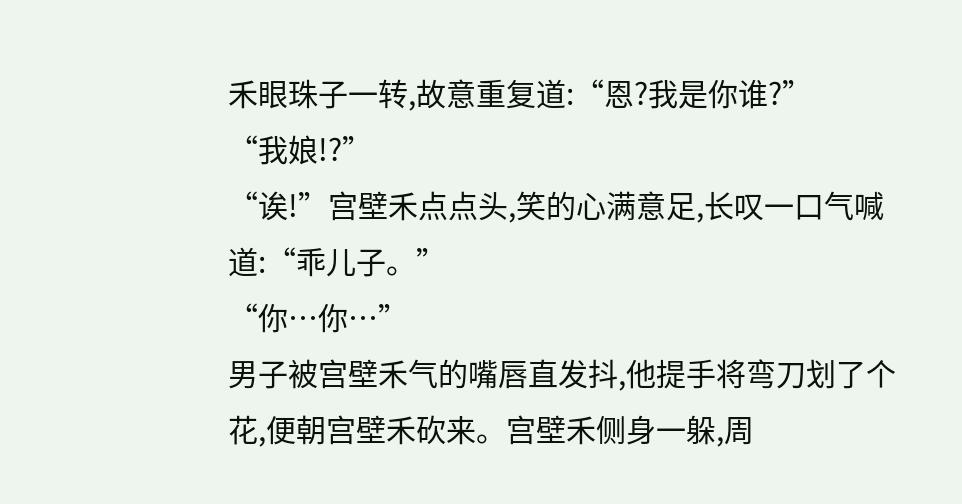禾眼珠子一转,故意重复道:“恩?我是你谁?”
“我娘!?”
“诶!”宫壁禾点点头,笑的心满意足,长叹一口气喊道:“乖儿子。”
“你…你…”
男子被宫壁禾气的嘴唇直发抖,他提手将弯刀划了个花,便朝宫壁禾砍来。宫壁禾侧身一躲,周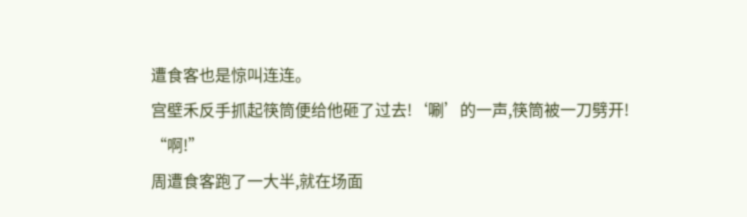遭食客也是惊叫连连。
宫壁禾反手抓起筷筒便给他砸了过去!‘唰’的一声,筷筒被一刀劈开!
“啊!”
周遭食客跑了一大半,就在场面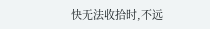快无法收拾时,不远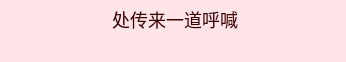处传来一道呼喊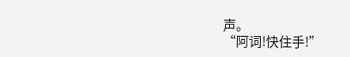声。
“阿词!快住手!”